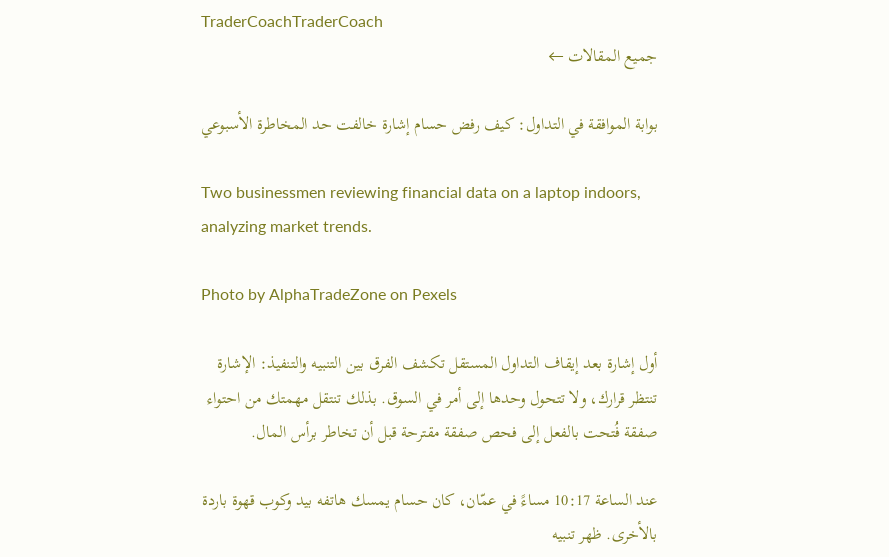TraderCoachTraderCoach
جميع المقالات ←

بوابة الموافقة في التداول: كيف رفض حسام إشارة خالفت حد المخاطرة الأسبوعي

Two businessmen reviewing financial data on a laptop indoors, analyzing market trends.

Photo by AlphaTradeZone on Pexels

أول إشارة بعد إيقاف التداول المستقل تكشف الفرق بين التنبيه والتنفيذ: الإشارة تنتظر قرارك، ولا تتحول وحدها إلى أمر في السوق. بذلك تنتقل مهمتك من احتواء صفقة فُتحت بالفعل إلى فحص صفقة مقترحة قبل أن تخاطر برأس المال.

عند الساعة 10:17 مساءً في عمّان، كان حسام يمسك هاتفه بيد وكوب قهوة باردة بالأخرى. ظهر تنبيه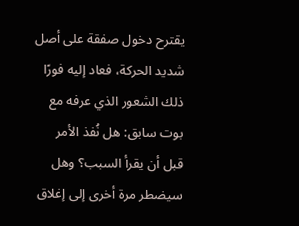يقترح دخول صفقة على أصل شديد الحركة، فعاد إليه فورًا ذلك الشعور الذي عرفه مع بوت سابق: هل نُفذ الأمر قبل أن يقرأ السبب؟ وهل سيضطر مرة أخرى إلى إغلاق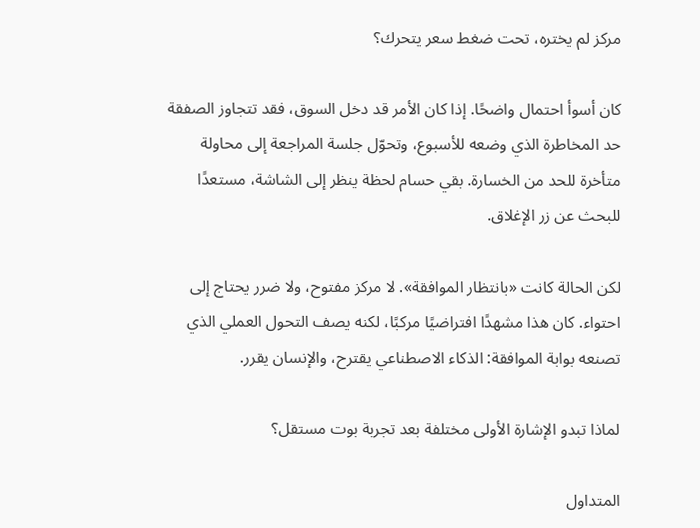مركز لم يختره، تحت ضغط سعر يتحرك؟

كان أسوأ احتمال واضحًا. إذا كان الأمر قد دخل السوق، فقد تتجاوز الصفقة حد المخاطرة الذي وضعه للأسبوع، وتحوّل جلسة المراجعة إلى محاولة متأخرة للحد من الخسارة. بقي حسام لحظة ينظر إلى الشاشة، مستعدًا للبحث عن زر الإغلاق.

لكن الحالة كانت «بانتظار الموافقة». لا مركز مفتوح، ولا ضرر يحتاج إلى احتواء. كان هذا مشهدًا افتراضيًا مركبًا، لكنه يصف التحول العملي الذي تصنعه بوابة الموافقة: الذكاء الاصطناعي يقترح، والإنسان يقرر.

لماذا تبدو الإشارة الأولى مختلفة بعد تجربة بوت مستقل؟

المتداول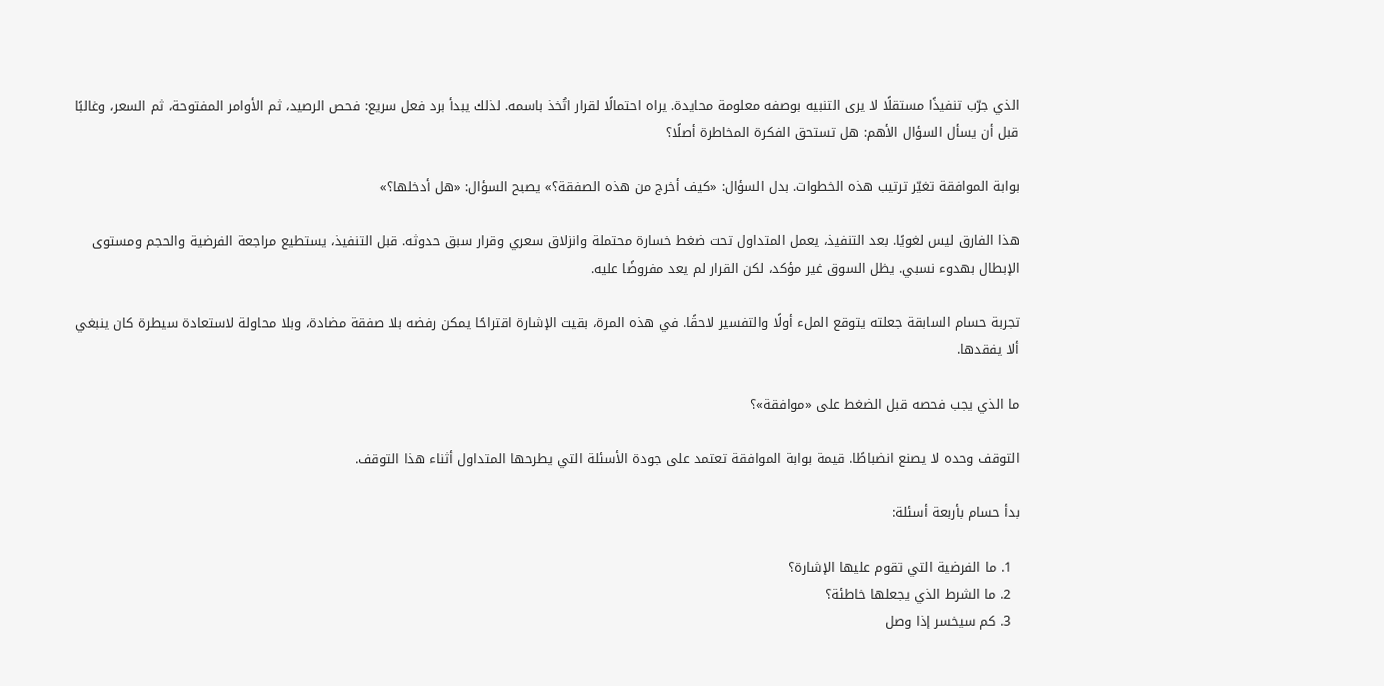الذي جرّب تنفيذًا مستقلًا لا يرى التنبيه بوصفه معلومة محايدة. يراه احتمالًا لقرار اتُخذ باسمه. لذلك يبدأ برد فعل سريع: فحص الرصيد، ثم الأوامر المفتوحة، ثم السعر، وغالبًا قبل أن يسأل السؤال الأهم: هل تستحق الفكرة المخاطرة أصلًا؟

بوابة الموافقة تغيّر ترتيب هذه الخطوات. بدل السؤال: «كيف أخرج من هذه الصفقة؟» يصبح السؤال: «هل أدخلها؟»

هذا الفارق ليس لغويًا. بعد التنفيذ، يعمل المتداول تحت ضغط خسارة محتملة وانزلاق سعري وقرار سبق حدوثه. قبل التنفيذ، يستطيع مراجعة الفرضية والحجم ومستوى الإبطال بهدوء نسبي. يظل السوق غير مؤكد، لكن القرار لم يعد مفروضًا عليه.

تجربة حسام السابقة جعلته يتوقع الملء أولًا والتفسير لاحقًا. في هذه المرة، بقيت الإشارة اقتراحًا يمكن رفضه بلا صفقة مضادة، وبلا محاولة لاستعادة سيطرة كان ينبغي ألا يفقدها.

ما الذي يجب فحصه قبل الضغط على «موافقة»؟

التوقف وحده لا يصنع انضباطًا. قيمة بوابة الموافقة تعتمد على جودة الأسئلة التي يطرحها المتداول أثناء هذا التوقف.

بدأ حسام بأربعة أسئلة:

  1. ما الفرضية التي تقوم عليها الإشارة؟
  2. ما الشرط الذي يجعلها خاطئة؟
  3. كم سيخسر إذا وصل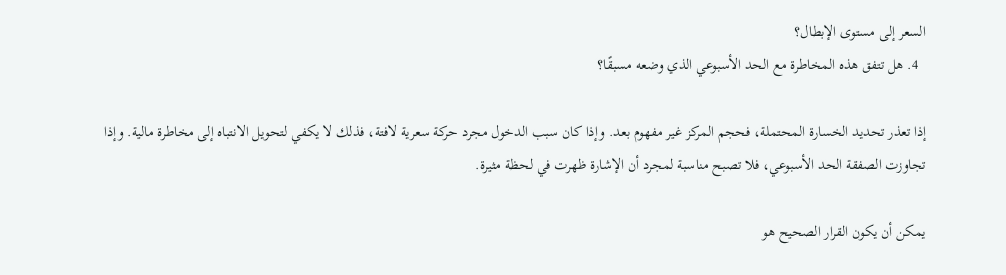السعر إلى مستوى الإبطال؟
  4. هل تتفق هذه المخاطرة مع الحد الأسبوعي الذي وضعه مسبقًا؟

إذا تعذر تحديد الخسارة المحتملة، فحجم المركز غير مفهوم بعد. وإذا كان سبب الدخول مجرد حركة سعرية لافتة، فذلك لا يكفي لتحويل الانتباه إلى مخاطرة مالية. وإذا تجاوزت الصفقة الحد الأسبوعي، فلا تصبح مناسبة لمجرد أن الإشارة ظهرت في لحظة مثيرة.

يمكن أن يكون القرار الصحيح هو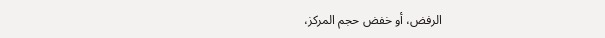الرفض، أو خفض حجم المركز،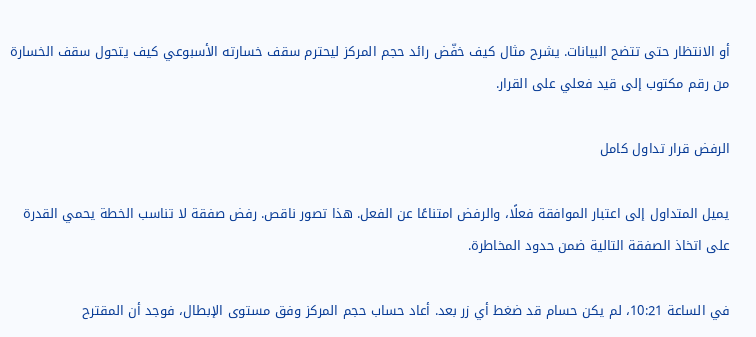أو الانتظار حتى تتضح البيانات. يشرح مثال كيف خفّض رائد حجم المركز ليحترم سقف خسارته الأسبوعي كيف يتحول سقف الخسارة من رقم مكتوب إلى قيد فعلي على القرار.

الرفض قرار تداول كامل

يميل المتداول إلى اعتبار الموافقة فعلًا، والرفض امتناعًا عن الفعل. هذا تصور ناقص. رفض صفقة لا تناسب الخطة يحمي القدرة على اتخاذ الصفقة التالية ضمن حدود المخاطرة.

في الساعة 10:21، لم يكن حسام قد ضغط أي زر بعد. أعاد حساب حجم المركز وفق مستوى الإبطال، فوجد أن المقترح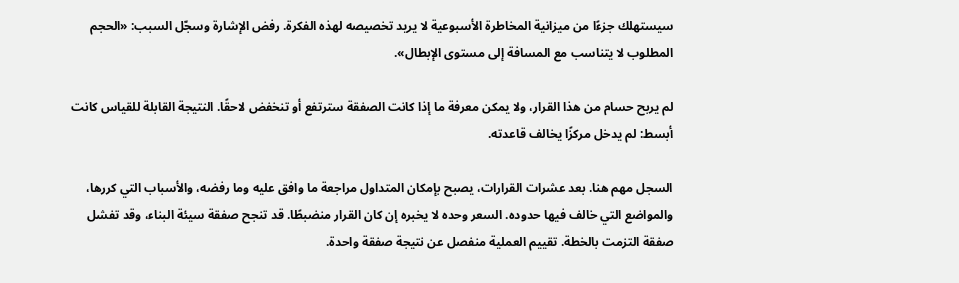سيستهلك جزءًا من ميزانية المخاطرة الأسبوعية لا يريد تخصيصه لهذه الفكرة. رفض الإشارة وسجّل السبب: «الحجم المطلوب لا يتناسب مع المسافة إلى مستوى الإبطال».

لم يربح حسام من هذا القرار، ولا يمكن معرفة ما إذا كانت الصفقة سترتفع أو تنخفض لاحقًا. النتيجة القابلة للقياس كانت أبسط: لم يدخل مركزًا يخالف قاعدته.

السجل مهم هنا. بعد عشرات القرارات، يصبح بإمكان المتداول مراجعة ما وافق عليه وما رفضه، والأسباب التي كررها، والمواضع التي خالف فيها حدوده. السعر وحده لا يخبره إن كان القرار منضبطًا. قد تنجح صفقة سيئة البناء، وقد تفشل صفقة التزمت بالخطة. تقييم العملية منفصل عن نتيجة صفقة واحدة.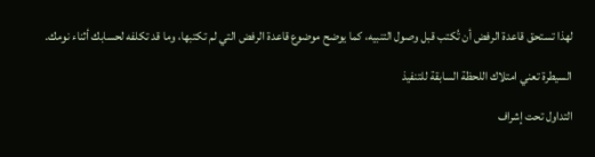لهذا تستحق قاعدة الرفض أن تُكتب قبل وصول التنبيه، كما يوضح موضوع قاعدة الرفض التي لم تكتبها، وما قد تكلفه لحسابك أثناء نومك.

السيطرة تعني امتلاك اللحظة السابقة للتنفيذ

التداول تحت إشراف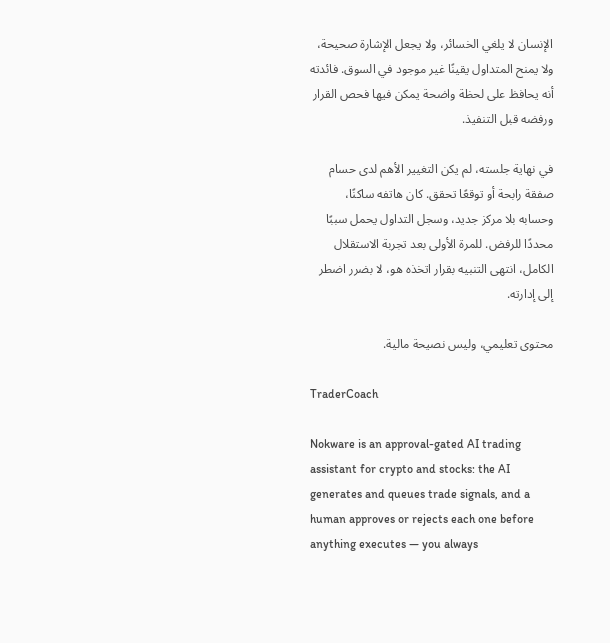الإنسان لا يلغي الخسائر، ولا يجعل الإشارة صحيحة، ولا يمنح المتداول يقينًا غير موجود في السوق. فائدته أنه يحافظ على لحظة واضحة يمكن فيها فحص القرار ورفضه قبل التنفيذ.

في نهاية جلسته، لم يكن التغيير الأهم لدى حسام صفقة رابحة أو توقعًا تحقق. كان هاتفه ساكنًا، وحسابه بلا مركز جديد، وسجل التداول يحمل سببًا محددًا للرفض. للمرة الأولى بعد تجربة الاستقلال الكامل، انتهى التنبيه بقرار اتخذه هو، لا بضرر اضطر إلى إدارته.

محتوى تعليمي، وليس نصيحة مالية.

TraderCoach

Nokware is an approval-gated AI trading assistant for crypto and stocks: the AI generates and queues trade signals, and a human approves or rejects each one before anything executes — you always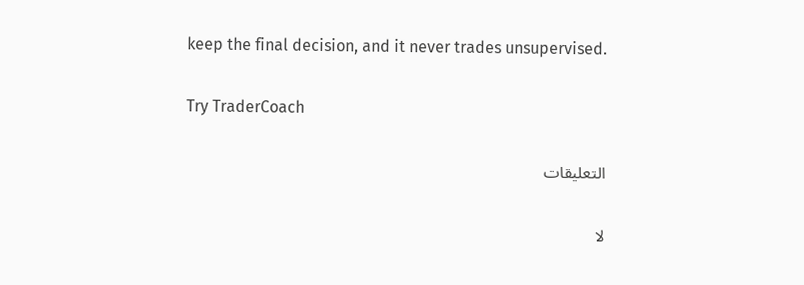keep the final decision, and it never trades unsupervised.

Try TraderCoach

التعليقات

لا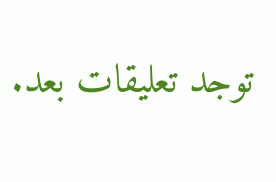توجد تعليقات بعد.